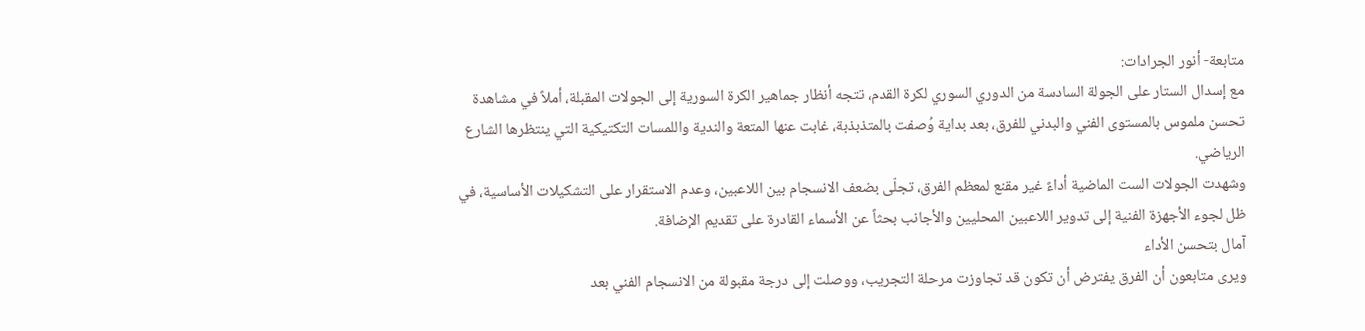متابعة- أنور الجرادات:
مع إسدال الستار على الجولة السادسة من الدوري السوري لكرة القدم، تتجه أنظار جماهير الكرة السورية إلى الجولات المقبلة، أملاً في مشاهدة تحسن ملموس بالمستوى الفني والبدني للفرق، بعد بداية وُصفت بالمتذبذبة، غابت عنها المتعة والندية واللمسات التكتيكية التي ينتظرها الشارع الرياضي.
وشهدت الجولات الست الماضية أداءً غير مقنع لمعظم الفرق، تجلّى بضعف الانسجام بين اللاعبين، وعدم الاستقرار على التشكيلات الأساسية، في ظل لجوء الأجهزة الفنية إلى تدوير اللاعبين المحليين والأجانب بحثاً عن الأسماء القادرة على تقديم الإضافة.
آمال بتحسن الأداء
ويرى متابعون أن الفرق يفترض أن تكون قد تجاوزت مرحلة التجريب، ووصلت إلى درجة مقبولة من الانسجام الفني بعد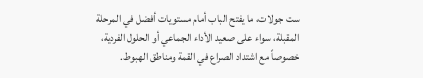ست جولات، ما يفتح الباب أمام مستويات أفضل في المرحلة المقبلة، سواء على صعيد الأداء الجماعي أو الحلول الفردية، خصوصاً مع اشتداد الصراع في القمة ومناطق الهبوط.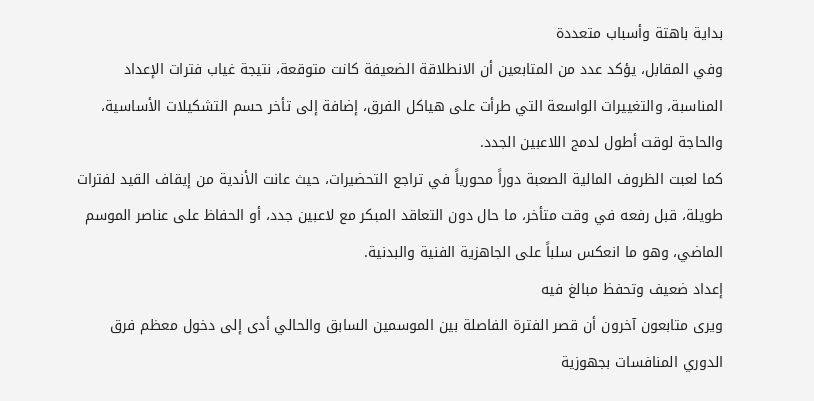بداية باهتة وأسباب متعددة
وفي المقابل، يؤكد عدد من المتابعين أن الانطلاقة الضعيفة كانت متوقعة، نتيجة غياب فترات الإعداد المناسبة، والتغييرات الواسعة التي طرأت على هياكل الفرق، إضافة إلى تأخر حسم التشكيلات الأساسية، والحاجة لوقت أطول لدمج اللاعبين الجدد.
كما لعبت الظروف المالية الصعبة دوراً محورياً في تراجع التحضيرات، حيث عانت الأندية من إيقاف القيد لفترات طويلة، قبل رفعه في وقت متأخر، ما حال دون التعاقد المبكر مع لاعبين جدد، أو الحفاظ على عناصر الموسم الماضي، وهو ما انعكس سلباً على الجاهزية الفنية والبدنية.
إعداد ضعيف وتحفظ مبالغ فيه
ويرى متابعون آخرون أن قصر الفترة الفاصلة بين الموسمين السابق والحالي أدى إلى دخول معظم فرق الدوري المنافسات بجهوزية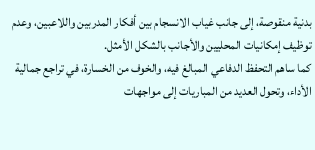بدنية منقوصة، إلى جانب غياب الانسجام بين أفكار المدربين واللاعبين، وعدم توظيف إمكانيات المحليين والأجانب بالشكل الأمثل.
كما ساهم التحفظ الدفاعي المبالغ فيه، والخوف من الخسارة، في تراجع جمالية الأداء، وتحول العديد من المباريات إلى مواجهات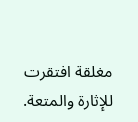مغلقة افتقرت للإثارة والمتعة.